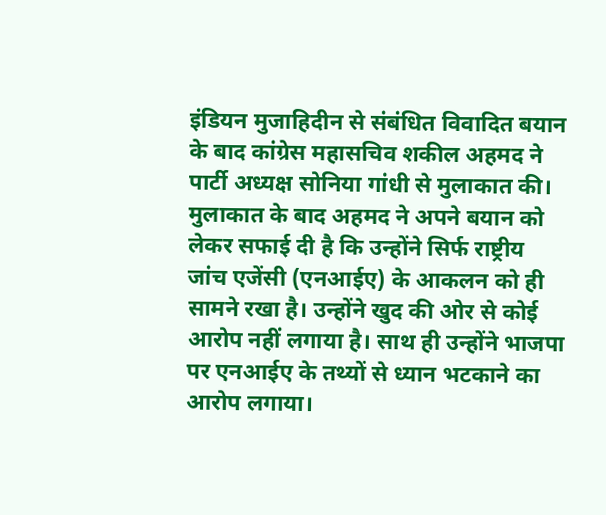इंडियन मुजाहिदीन से संबंधित विवादित बयान के बाद कांग्रेस महासचिव शकील अहमद ने पार्टी अध्यक्ष सोनिया गांधी से मुलाकात की।
मुलाकात के बाद अहमद ने अपने बयान को लेकर सफाई दी है कि उन्होंने सिर्फ राष्ट्रीय जांच एजेंसी (एनआईए) के आकलन को ही सामने रखा है। उन्होंने खुद की ओर से कोई आरोप नहीं लगाया है। साथ ही उन्होंने भाजपा पर एनआईए के तथ्यों से ध्यान भटकाने का आरोप लगाया।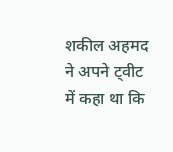शकील अहमद ने अपने ट्वीट में कहा था कि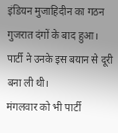इंडियन मुजाहिदीन का गठन गुजरात दंगों के बाद हुआ। पार्टी ने उनके इस बयान से दूरी बना ली थी।
मंगलवार को भी पार्टी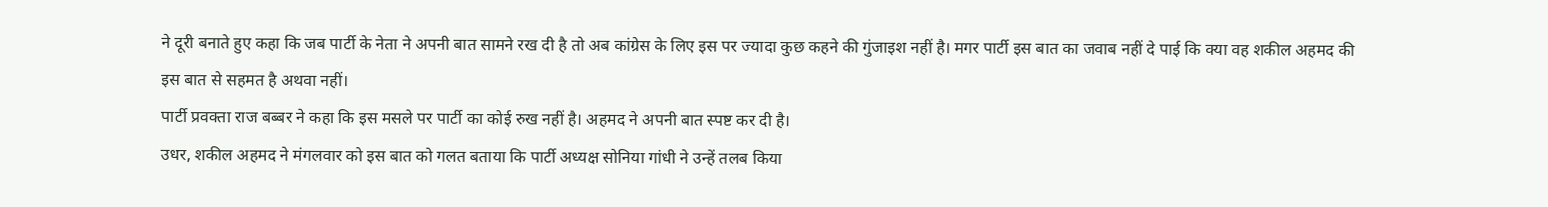ने दूरी बनाते हुए कहा कि जब पार्टी के नेता ने अपनी बात सामने रख दी है तो अब कांग्रेस के लिए इस पर ज्यादा कुछ कहने की गुंजाइश नहीं है। मगर पार्टी इस बात का जवाब नहीं दे पाई कि क्या वह शकील अहमद की इस बात से सहमत है अथवा नहीं।
पार्टी प्रवक्ता राज बब्बर ने कहा कि इस मसले पर पार्टी का कोई रुख नहीं है। अहमद ने अपनी बात स्पष्ट कर दी है।
उधर, शकील अहमद ने मंगलवार को इस बात को गलत बताया कि पार्टी अध्यक्ष सोनिया गांधी ने उन्हें तलब किया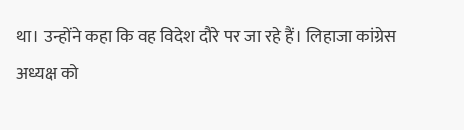था। उन्होंने कहा कि वह विदेश दौरे पर जा रहे हैं। लिहाजा कांग्रेस अध्यक्ष को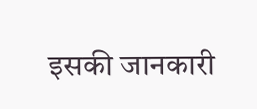इसकी जानकारी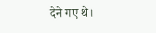देने गए थे।